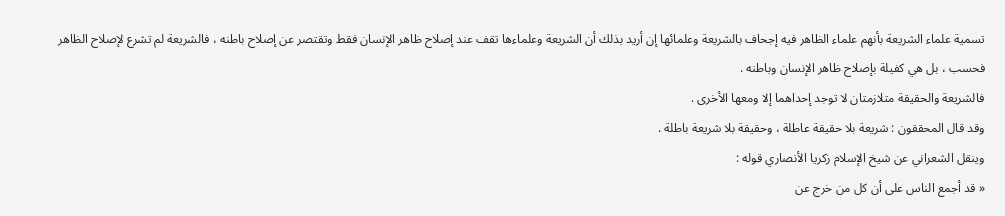تسمية علماء الشريعة بأنهم علماء الظاهر فيه إجحاف بالشريعة وعلمائها إن أريد بذلك أن الشريعة وعلماءها تقف عند إصلاح ظاهر الإنسان فقط وتقتصر عن إصلاح باطنه ، فالشريعة لم تشرع لإصلاح الظاهر فحسب ، بل هي كفيلة بإصلاح ظاهر الإنسان وباطنه .
فالشريعة والحقيقة متلازمتان لا توجد إحداهما إلا ومعها الأخرى .
وقد قال المحققون : شريعة بلا حقيقة عاطلة ، وحقيقة بلا شريعة باطلة .
وينقل الشعراني عن شيخ الإسلام زكريا الأنصاري قوله :
« قد أجمع الناس على أن كل من خرج عن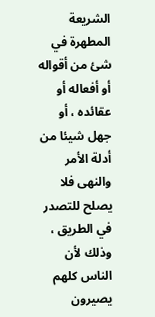الشريعة المطهرة في شئ من أقواله أو أفعاله أو عقائده ، أو جهل شيئا من أدلة الأمر والنهى فلا يصلح للتصدر في الطريق ، وذلك لأن الناس كلهم يصيرون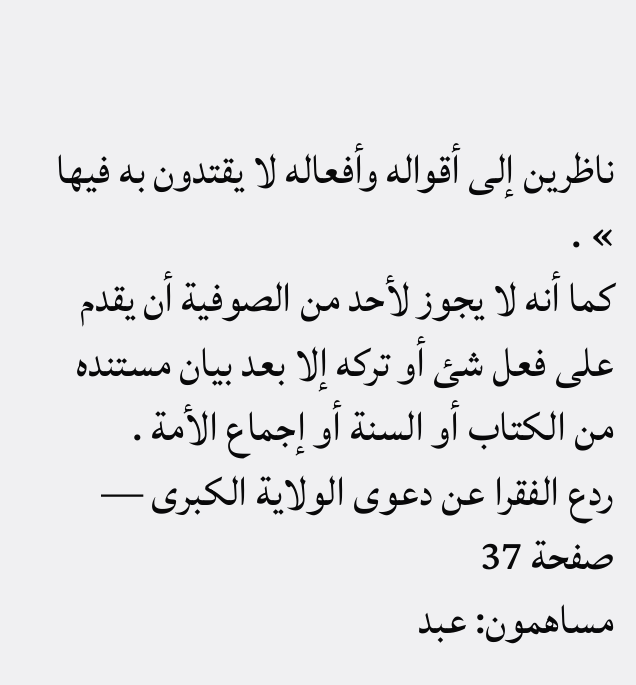ناظرين إلى أقواله وأفعاله لا يقتدون به فيها » .
كما أنه لا يجوز لأحد من الصوفية أن يقدم على فعل شئ أو تركه إلا بعد بيان مستنده من الكتاب أو السنة أو إجماع الأمة .
ردع الفقرا عن دعوى الولاية الكبرى — صفحة 37
مساهمون: عبد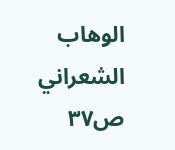الوهاب الشعراني
ص٣٧